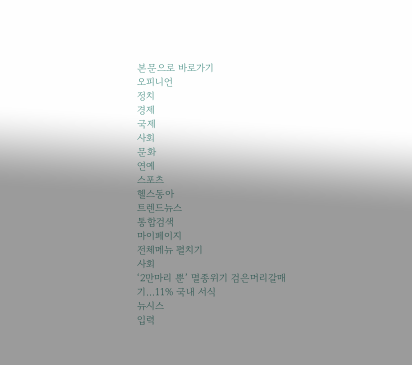본문으로 바로가기
오피니언
정치
경제
국제
사회
문화
연예
스포츠
헬스동아
트렌드뉴스
통합검색
마이페이지
전체메뉴 펼치기
사회
‘2만마리 뿐’ 멸종위기 검은머리갈매기…11% 국내 서식
뉴시스
입력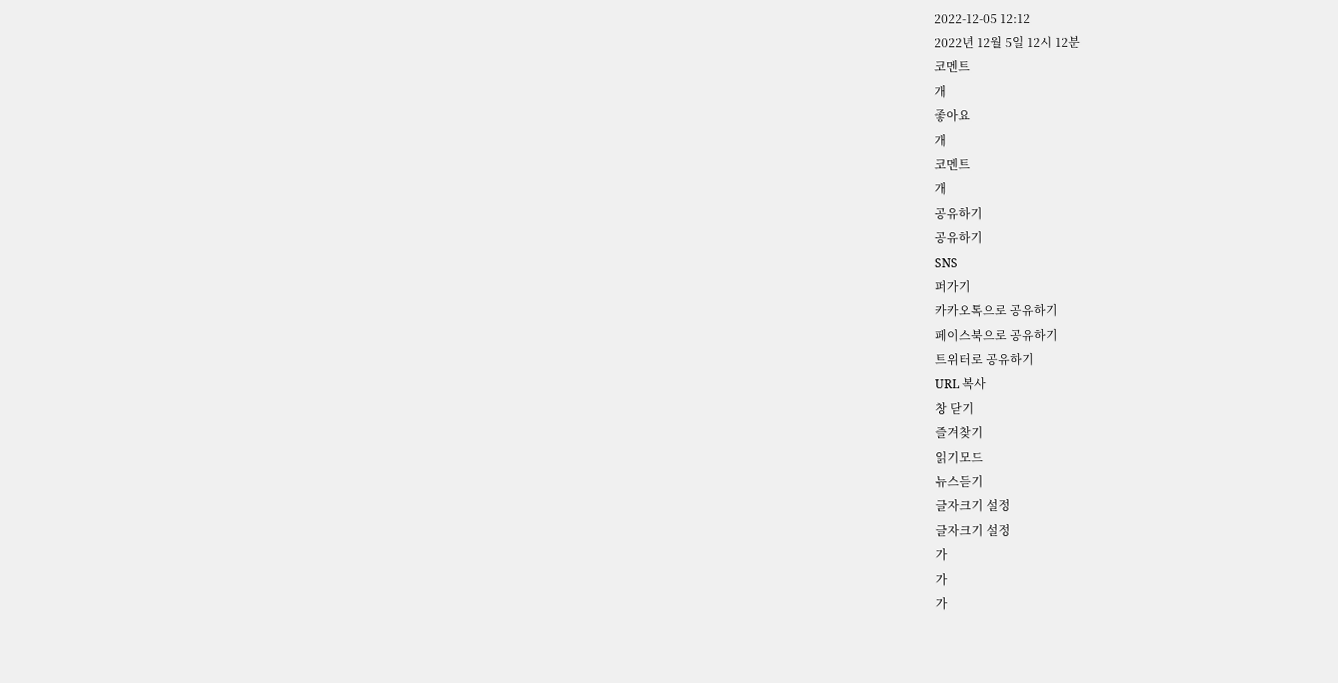2022-12-05 12:12
2022년 12월 5일 12시 12분
코멘트
개
좋아요
개
코멘트
개
공유하기
공유하기
SNS
퍼가기
카카오톡으로 공유하기
페이스북으로 공유하기
트위터로 공유하기
URL 복사
창 닫기
즐겨찾기
읽기모드
뉴스듣기
글자크기 설정
글자크기 설정
가
가
가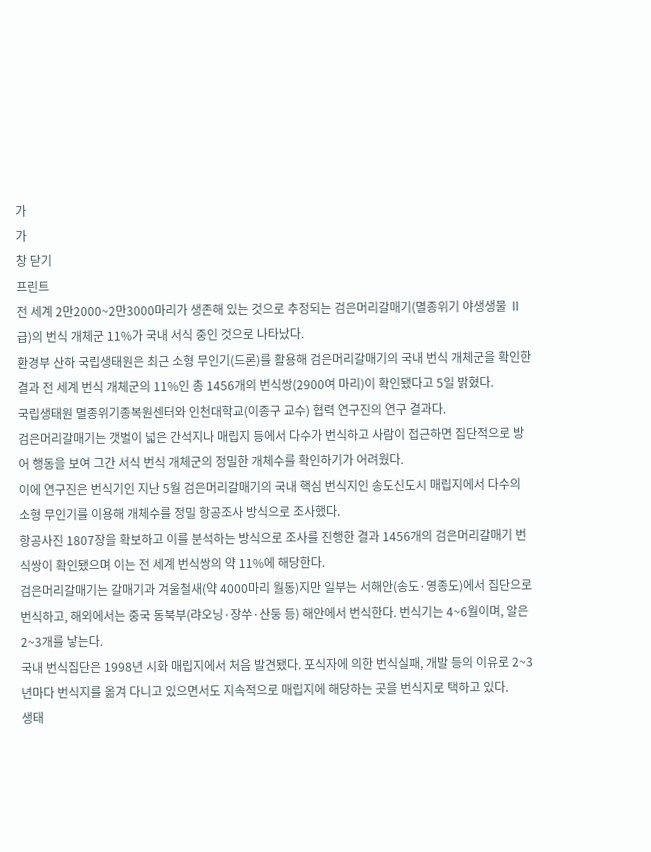가
가
창 닫기
프린트
전 세계 2만2000~2만3000마리가 생존해 있는 것으로 추정되는 검은머리갈매기(멸종위기 야생생물 Ⅱ급)의 번식 개체군 11%가 국내 서식 중인 것으로 나타났다.
환경부 산하 국립생태원은 최근 소형 무인기(드론)를 활용해 검은머리갈매기의 국내 번식 개체군을 확인한 결과 전 세계 번식 개체군의 11%인 총 1456개의 번식쌍(2900여 마리)이 확인됐다고 5일 밝혔다.
국립생태원 멸종위기종복원센터와 인천대학교(이종구 교수) 협력 연구진의 연구 결과다.
검은머리갈매기는 갯벌이 넓은 간석지나 매립지 등에서 다수가 번식하고 사람이 접근하면 집단적으로 방어 행동을 보여 그간 서식 번식 개체군의 정밀한 개체수를 확인하기가 어려웠다.
이에 연구진은 번식기인 지난 5월 검은머리갈매기의 국내 핵심 번식지인 송도신도시 매립지에서 다수의 소형 무인기를 이용해 개체수를 정밀 항공조사 방식으로 조사했다.
항공사진 1807장을 확보하고 이를 분석하는 방식으로 조사를 진행한 결과 1456개의 검은머리갈매기 번식쌍이 확인됐으며 이는 전 세계 번식쌍의 약 11%에 해당한다.
검은머리갈매기는 갈매기과 겨울철새(약 4000마리 월동)지만 일부는 서해안(송도·영종도)에서 집단으로 번식하고, 해외에서는 중국 동북부(랴오닝·장쑤·산둥 등) 해안에서 번식한다. 번식기는 4~6월이며, 알은 2~3개를 낳는다.
국내 번식집단은 1998년 시화 매립지에서 처음 발견됐다. 포식자에 의한 번식실패, 개발 등의 이유로 2~3년마다 번식지를 옮겨 다니고 있으면서도 지속적으로 매립지에 해당하는 곳을 번식지로 택하고 있다.
생태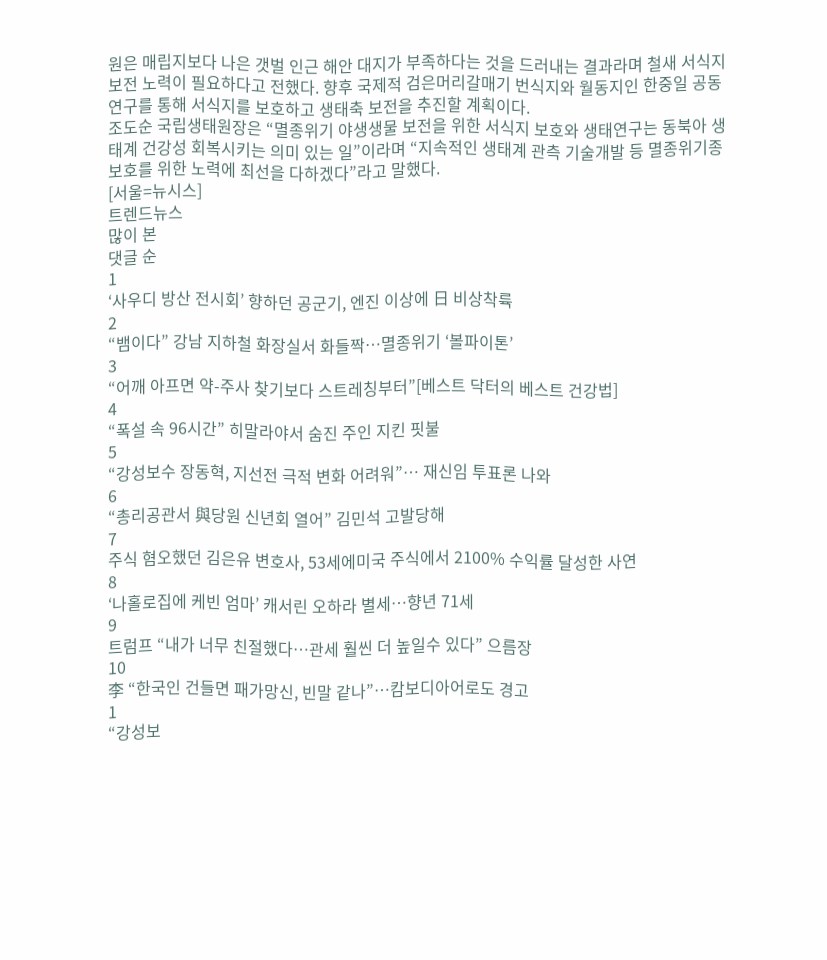원은 매립지보다 나은 갯벌 인근 해안 대지가 부족하다는 것을 드러내는 결과라며 철새 서식지 보전 노력이 필요하다고 전했다. 향후 국제적 검은머리갈매기 번식지와 월동지인 한중일 공동연구를 통해 서식지를 보호하고 생태축 보전을 추진할 계획이다.
조도순 국립생태원장은 “멸종위기 야생생물 보전을 위한 서식지 보호와 생태연구는 동북아 생태계 건강성 회복시키는 의미 있는 일”이라며 “지속적인 생태계 관측 기술개발 등 멸종위기종 보호를 위한 노력에 최선을 다하겠다”라고 말했다.
[서울=뉴시스]
트렌드뉴스
많이 본
댓글 순
1
‘사우디 방산 전시회’ 향하던 공군기, 엔진 이상에 日 비상착륙
2
“뱀이다” 강남 지하철 화장실서 화들짝…멸종위기 ‘볼파이톤’
3
“어깨 아프면 약-주사 찾기보다 스트레칭부터”[베스트 닥터의 베스트 건강법]
4
“폭설 속 96시간” 히말라야서 숨진 주인 지킨 핏불
5
“강성보수 장동혁, 지선전 극적 변화 어려워”… 재신임 투표론 나와
6
“총리공관서 與당원 신년회 열어” 김민석 고발당해
7
주식 혐오했던 김은유 변호사, 53세에미국 주식에서 2100% 수익률 달성한 사연
8
‘나홀로집에 케빈 엄마’ 캐서린 오하라 별세…향년 71세
9
트럼프 “내가 너무 친절했다…관세 훨씬 더 높일수 있다” 으름장
10
李 “한국인 건들면 패가망신, 빈말 같나”…캄보디아어로도 경고
1
“강성보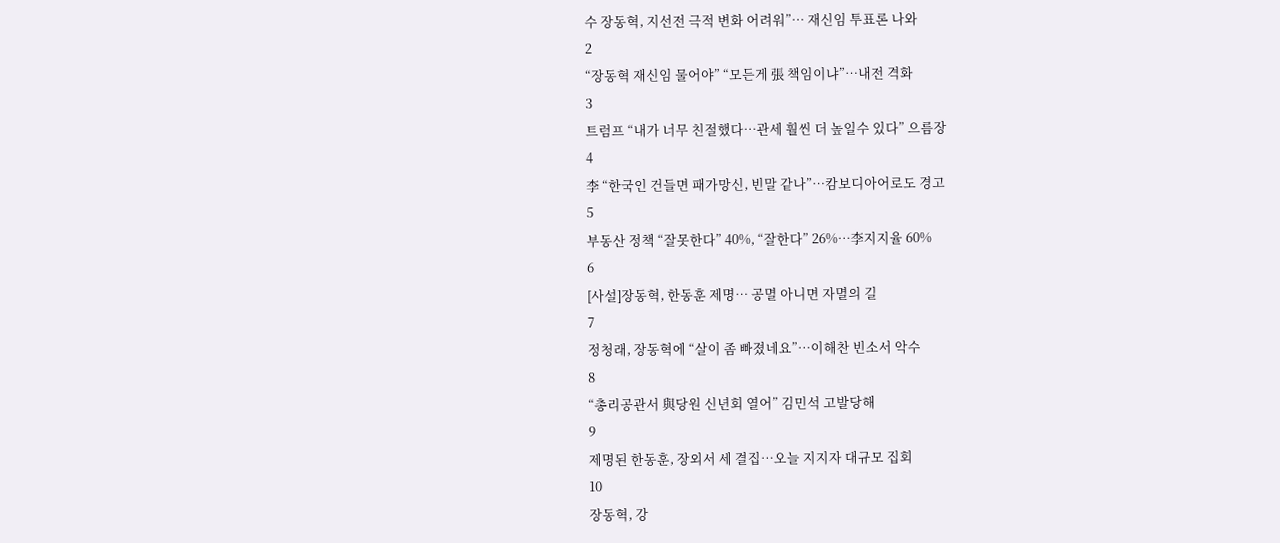수 장동혁, 지선전 극적 변화 어려워”… 재신임 투표론 나와
2
“장동혁 재신임 물어야” “모든게 張 책임이냐”…내전 격화
3
트럼프 “내가 너무 친절했다…관세 훨씬 더 높일수 있다” 으름장
4
李 “한국인 건들면 패가망신, 빈말 같나”…캄보디아어로도 경고
5
부동산 정책 “잘못한다” 40%, “잘한다” 26%…李지지율 60%
6
[사설]장동혁, 한동훈 제명… 공멸 아니면 자멸의 길
7
정청래, 장동혁에 “살이 좀 빠졌네요”…이해찬 빈소서 악수
8
“총리공관서 與당원 신년회 열어” 김민석 고발당해
9
제명된 한동훈, 장외서 세 결집…오늘 지지자 대규모 집회
10
장동혁, 강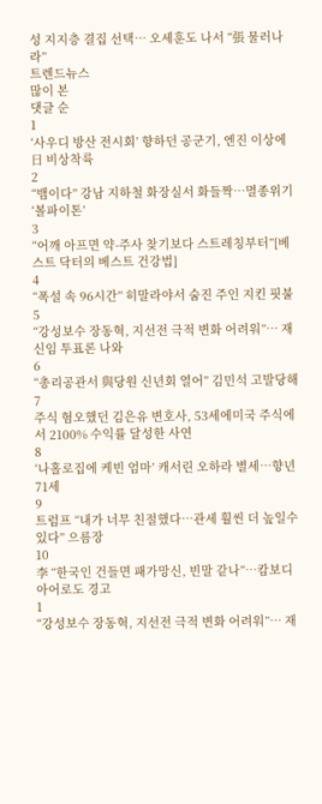성 지지층 결집 선택… 오세훈도 나서 “張 물러나라”
트렌드뉴스
많이 본
댓글 순
1
‘사우디 방산 전시회’ 향하던 공군기, 엔진 이상에 日 비상착륙
2
“뱀이다” 강남 지하철 화장실서 화들짝…멸종위기 ‘볼파이톤’
3
“어깨 아프면 약-주사 찾기보다 스트레칭부터”[베스트 닥터의 베스트 건강법]
4
“폭설 속 96시간” 히말라야서 숨진 주인 지킨 핏불
5
“강성보수 장동혁, 지선전 극적 변화 어려워”… 재신임 투표론 나와
6
“총리공관서 與당원 신년회 열어” 김민석 고발당해
7
주식 혐오했던 김은유 변호사, 53세에미국 주식에서 2100% 수익률 달성한 사연
8
‘나홀로집에 케빈 엄마’ 캐서린 오하라 별세…향년 71세
9
트럼프 “내가 너무 친절했다…관세 훨씬 더 높일수 있다” 으름장
10
李 “한국인 건들면 패가망신, 빈말 같나”…캄보디아어로도 경고
1
“강성보수 장동혁, 지선전 극적 변화 어려워”… 재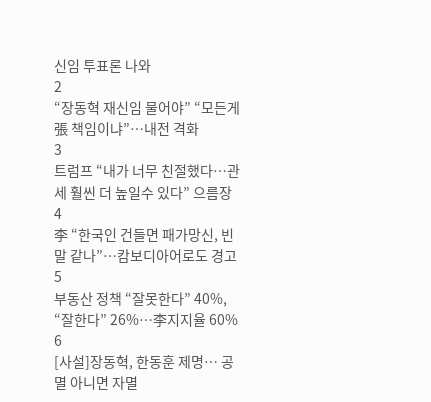신임 투표론 나와
2
“장동혁 재신임 물어야” “모든게 張 책임이냐”…내전 격화
3
트럼프 “내가 너무 친절했다…관세 훨씬 더 높일수 있다” 으름장
4
李 “한국인 건들면 패가망신, 빈말 같나”…캄보디아어로도 경고
5
부동산 정책 “잘못한다” 40%, “잘한다” 26%…李지지율 60%
6
[사설]장동혁, 한동훈 제명… 공멸 아니면 자멸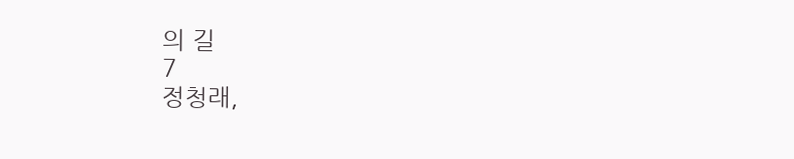의 길
7
정청래,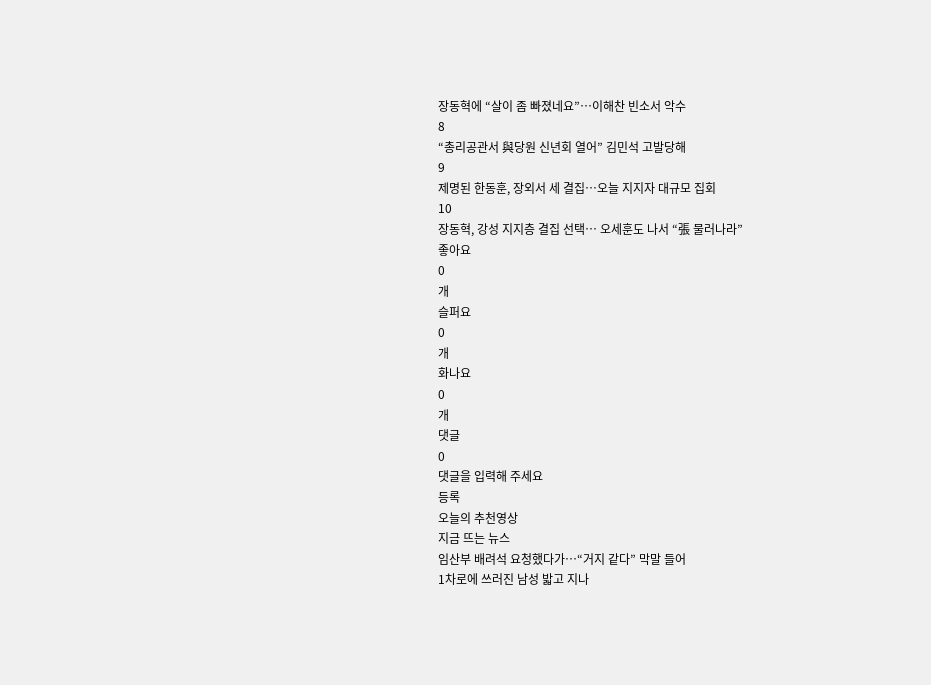장동혁에 “살이 좀 빠졌네요”…이해찬 빈소서 악수
8
“총리공관서 與당원 신년회 열어” 김민석 고발당해
9
제명된 한동훈, 장외서 세 결집…오늘 지지자 대규모 집회
10
장동혁, 강성 지지층 결집 선택… 오세훈도 나서 “張 물러나라”
좋아요
0
개
슬퍼요
0
개
화나요
0
개
댓글
0
댓글을 입력해 주세요
등록
오늘의 추천영상
지금 뜨는 뉴스
임산부 배려석 요청했다가…“거지 같다” 막말 들어
1차로에 쓰러진 남성 밟고 지나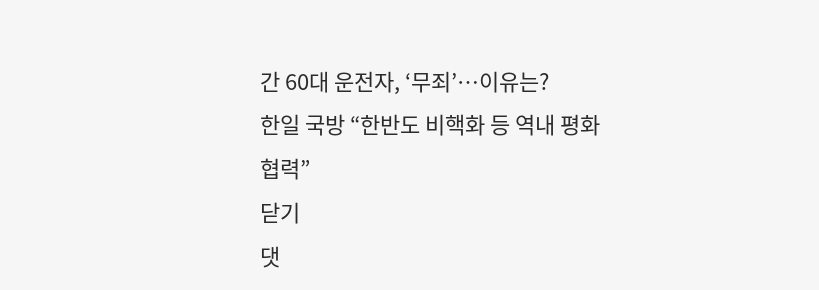간 60대 운전자, ‘무죄’…이유는?
한일 국방 “한반도 비핵화 등 역내 평화 협력”
닫기
댓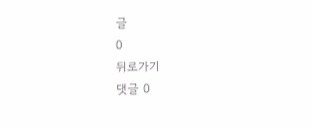글
0
뒤로가기
댓글 0